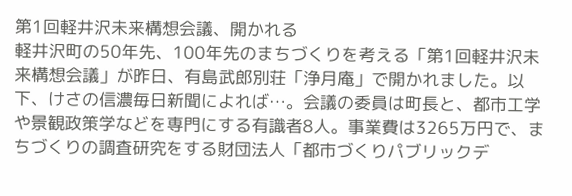第1回軽井沢未来構想会議、開かれる
軽井沢町の50年先、100年先のまちづくりを考える「第1回軽井沢未来構想会議」が昨日、有島武郎別荘「浄月庵」で開かれました。以下、けさの信濃毎日新聞によれば…。会議の委員は町長と、都市工学や景観政策学などを専門にする有識者8人。事業費は3265万円で、まちづくりの調査研究をする財団法人「都市づくりパブリックデ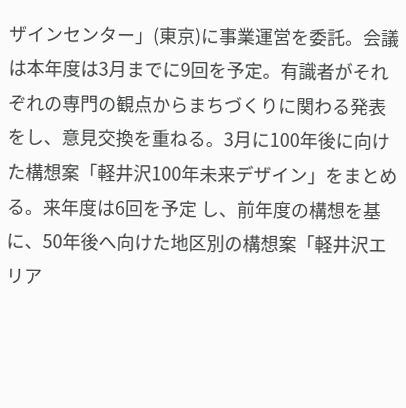ザインセンター」(東京)に事業運営を委託。会議は本年度は3月までに9回を予定。有識者がそれぞれの専門の観点からまちづくりに関わる発表をし、意見交換を重ねる。3月に100年後に向けた構想案「軽井沢100年未来デザイン」をまとめる。来年度は6回を予定 し、前年度の構想を基に、50年後へ向けた地区別の構想案「軽井沢エリア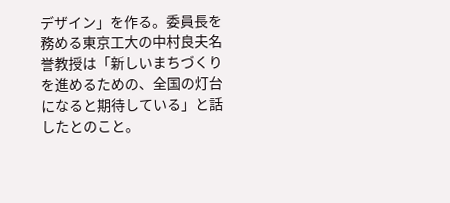デザイン」を作る。委員長を務める東京工大の中村良夫名誉教授は「新しいまちづくりを進めるための、全国の灯台になると期待している」と話したとのこと。